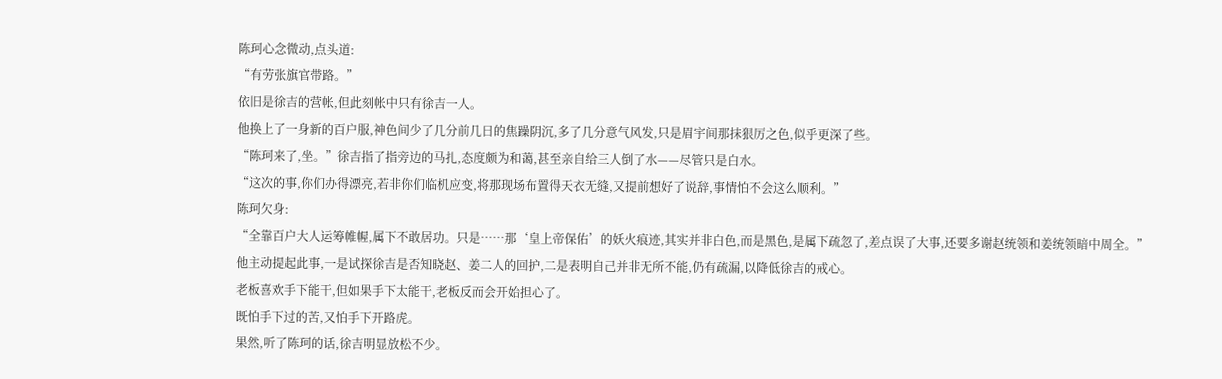陈珂心念微动,点头道:
“有劳张旗官带路。”
依旧是徐吉的营帐,但此刻帐中只有徐吉一人。
他换上了一身新的百户服,神色间少了几分前几日的焦躁阴沉,多了几分意气风发,只是眉宇间那抹狠厉之色,似乎更深了些。
“陈珂来了,坐。”徐吉指了指旁边的马扎,态度颇为和蔼,甚至亲自给三人倒了水——尽管只是白水。
“这次的事,你们办得漂亮,若非你们临机应变,将那现场布置得天衣无缝,又提前想好了说辞,事情怕不会这么顺利。”
陈珂欠身:
“全靠百户大人运筹帷幄,属下不敢居功。只是……那‘皇上帝保佑’的妖火痕迹,其实并非白色,而是黑色,是属下疏忽了,差点误了大事,还要多谢赵统领和姜统领暗中周全。”
他主动提起此事,一是试探徐吉是否知晓赵、姜二人的回护,二是表明自己并非无所不能,仍有疏漏,以降低徐吉的戒心。
老板喜欢手下能干,但如果手下太能干,老板反而会开始担心了。
既怕手下过的苦,又怕手下开路虎。
果然,听了陈珂的话,徐吉明显放松不少。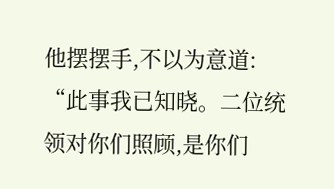他摆摆手,不以为意道:
“此事我已知晓。二位统领对你们照顾,是你们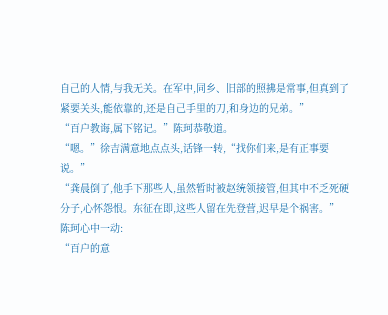自己的人情,与我无关。在军中,同乡、旧部的照拂是常事,但真到了紧要关头,能依靠的,还是自己手里的刀,和身边的兄弟。”
“百户教诲,属下铭记。”陈珂恭敬道。
“嗯。”徐吉满意地点点头,话锋一转,“找你们来,是有正事要说。”
“龚晨倒了,他手下那些人,虽然暂时被赵统领接管,但其中不乏死硬分子,心怀怨恨。东征在即,这些人留在先登营,迟早是个祸害。”
陈珂心中一动:
“百户的意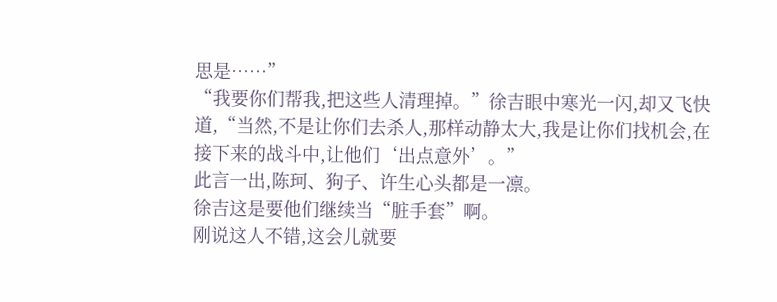思是……”
“我要你们帮我,把这些人清理掉。”徐吉眼中寒光一闪,却又飞快道,“当然,不是让你们去杀人,那样动静太大,我是让你们找机会,在接下来的战斗中,让他们‘出点意外’。”
此言一出,陈珂、狗子、许生心头都是一凛。
徐吉这是要他们继续当“脏手套”啊。
刚说这人不错,这会儿就要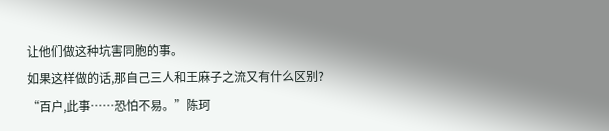让他们做这种坑害同胞的事。
如果这样做的话,那自己三人和王麻子之流又有什么区别?
“百户,此事……恐怕不易。”陈珂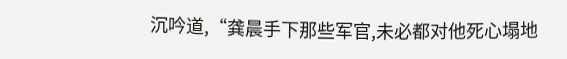沉吟道,“龚晨手下那些军官,未必都对他死心塌地